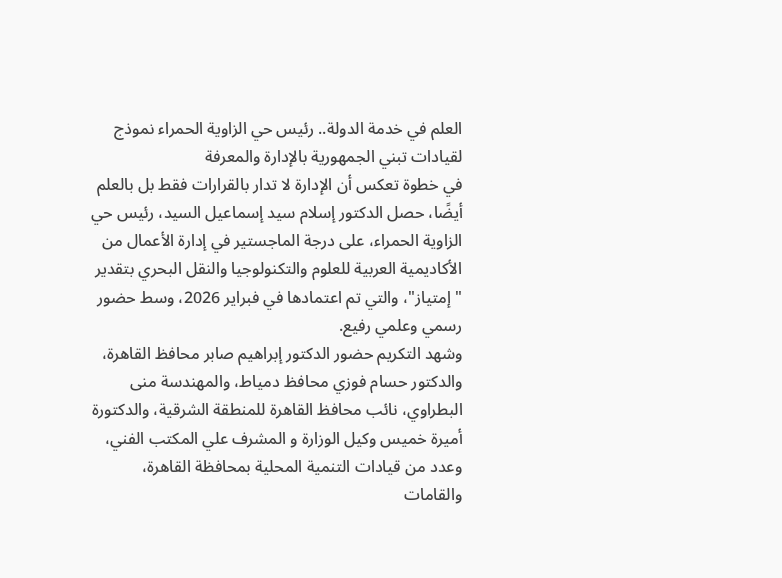العلم في خدمة الدولة.. رئيس حي الزاوية الحمراء نموذج لقيادات تبني الجمهورية بالإدارة والمعرفة
في خطوة تعكس أن الإدارة لا تدار بالقرارات فقط بل بالعلم أيضًا، حصل الدكتور إسلام سيد إسماعيل السيد، رئيس حي الزاوية الحمراء، على درجة الماجستير في إدارة الأعمال من الأكاديمية العربية للعلوم والتكنولوجيا والنقل البحري بتقدير "إمتياز"، والتي تم اعتمادها في فبراير 2026، وسط حضور رسمي وعلمي رفيع.
وشهد التكريم حضور الدكتور إبراهيم صابر محافظ القاهرة، والدكتور حسام فوزي محافظ دمياط، والمهندسة منى البطراوي، نائب محافظ القاهرة للمنطقة الشرقية، والدكتورة أميرة خميس وكيل الوزارة و المشرف علي المكتب الفني، وعدد من قيادات التنمية المحلية بمحافظة القاهرة، والقامات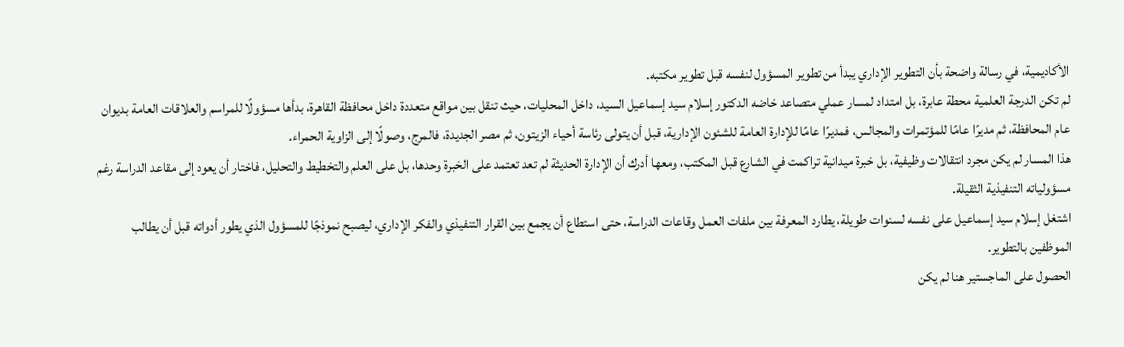الأكاديمية، في رسالة واضحة بأن التطوير الإداري يبدأ من تطوير المسؤول لنفسه قبل تطوير مكتبه.
لم تكن الدرجة العلمية محطة عابرة، بل امتداد لمسار عملي متصاعد خاضه الدكتور إسلام سيد إسماعيل السيد، داخل المحليات، حيث تنقل بين مواقع متعددة داخل محافظة القاهرة، بدأها مسؤولًا للمراسم والعلاقات العامة بديوان عام المحافظة، ثم مديرًا عامًا للمؤتمرات والمجالس، فمديرًا عامًا للإدارة العامة للشئون الإدارية، قبل أن يتولى رئاسة أحياء الزيتون، ثم مصر الجديدة، فالمرج، وصولًا إلى الزاوية الحمراء.
هذا المسار لم يكن مجرد انتقالات وظيفية، بل خبرة ميدانية تراكمت في الشارع قبل المكتب، ومعها أدرك أن الإدارة الحديثة لم تعد تعتمد على الخبرة وحدها، بل على العلم والتخطيط والتحليل، فاختار أن يعود إلى مقاعد الدراسة رغم مسؤولياته التنفيذية الثقيلة.
اشتغل إسلام سيد إسماعيل على نفسه لسنوات طويلة، يطارد المعرفة بين ملفات العمل وقاعات الدراسة، حتى استطاع أن يجمع بين القرار التنفيذي والفكر الإداري، ليصبح نموذجًا للمسؤول الذي يطور أدواته قبل أن يطالب الموظفين بالتطوير.
الحصول على الماجستير هنا لم يكن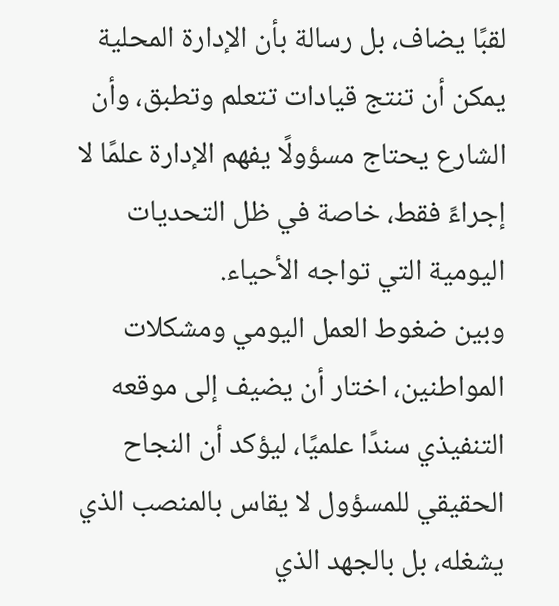لقبًا يضاف، بل رسالة بأن الإدارة المحلية يمكن أن تنتج قيادات تتعلم وتطبق، وأن الشارع يحتاج مسؤولًا يفهم الإدارة علمًا لا إجراءً فقط، خاصة في ظل التحديات اليومية التي تواجه الأحياء.
وبين ضغوط العمل اليومي ومشكلات المواطنين، اختار أن يضيف إلى موقعه التنفيذي سندًا علميًا، ليؤكد أن النجاح الحقيقي للمسؤول لا يقاس بالمنصب الذي يشغله، بل بالجهد الذي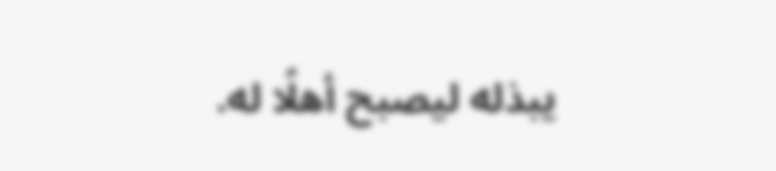يبذله ليصبح أهلًا له.